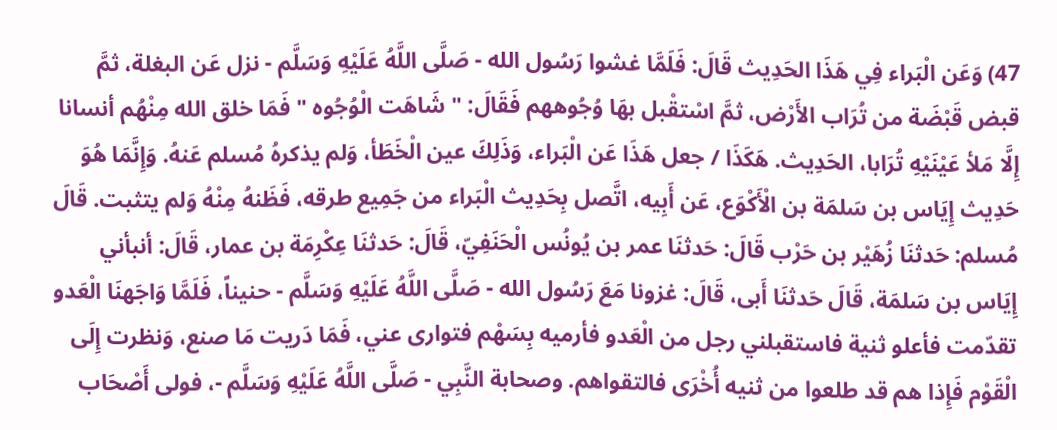47) وَعَن الْبَراء فِي هَذَا الحَدِيث قَالَ: فَلَمَّا غشوا رَسُول الله - صَلَّى اللَّهُ عَلَيْهِ وَسَلَّم - نزل عَن البغلة، ثمَّ قبض قَبْضَة من تُرَاب الأَرْض، ثمَّ اسْتقْبل بهَا وُجُوههم فَقَالَ: " شَاهَت الْوُجُوه " فَمَا خلق الله مِنْهُم أنسانا إِلَّا مَلأ عَيْنَيْهِ تُرَابا، الحَدِيث. هَكَذَا / جعل هَذَا عَن الْبَراء، وَذَلِكَ عين الْخَطَأ، وَلم يذكرهُ مُسلم عَنهُ. وَإِنَّمَا هُوَ حَدِيث إِيَاس بن سَلمَة بن الْأَكْوَع، عَن أَبِيه، اتَّصل بِحَدِيث الْبَراء من جَمِيع طرقه، فَظَنهُ مِنْهُ وَلم يتثبت. قَالَ مُسلم: حَدثنَا زُهَيْر بن حَرْب قَالَ: حَدثنَا عمر بن يُونُس الْحَنَفِيّ، قَالَ: حَدثنَا عِكْرِمَة بن عمار، قَالَ: أنبأني إِيَاس بن سَلمَة، قَالَ حَدثنَا أَبى، قَالَ: غزونا مَعَ رَسُول الله - صَلَّى اللَّهُ عَلَيْهِ وَسَلَّم - حنيناً، فَلَمَّا وَاجَهنَا الْعَدو تقدّمت فأعلو ثنية فاستقبلني رجل من الْعَدو فأرميه بِسَهْم فتوارى عني، فَمَا دَريت مَا صنع، وَنظرت إِلَى الْقَوْم فَإِذا هم قد طلعوا من ثنيه أُخْرَى فالتقواهم. وصحابة النَّبِي - صَلَّى اللَّهُ عَلَيْهِ وَسَلَّم -، فولى أَصْحَاب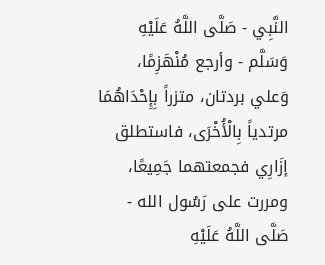النَّبِي - صَلَّى اللَّهُ عَلَيْهِ وَسَلَّم - وأرجع مُنْهَزِمًا، وَعلي بردتان، متزراً بِإِحْدَاهُمَا مرتدياً بِالْأُخْرَى، فاستطلق إزَارِي فجمعتهما جَمِيعًا، ومررت على رَسُول الله - صَلَّى اللَّهُ عَلَيْهِ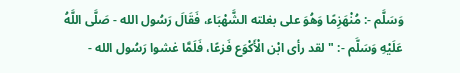وَسَلَّم -: مُنْهَزِمًا وَهُوَ على بغلته الشَّهْبَاء، فَقَالَ رَسُول الله - صَلَّى اللَّهُ عَلَيْهِ وَسَلَّم -: " لقد رأى ابْن الْأَكْوَع فَزعًا، فَلَمَّا غشوا رَسُول الله -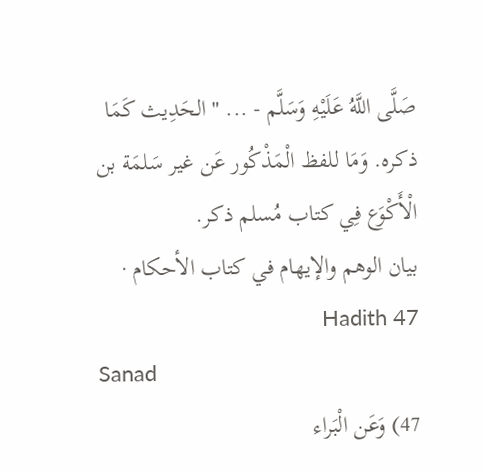صَلَّى اللَّهُ عَلَيْهِ وَسَلَّم - ... " الحَدِيث كَمَا ذكره. وَمَا للفظ الْمَذْكُور عَن غير سَلمَة بن الْأَكْوَع فِي كتاب مُسلم ذكر.
بيان الوهم والإيهام في كتاب الأحكام · Hadith 47
Sanad
47) وَعَن الْبَراء